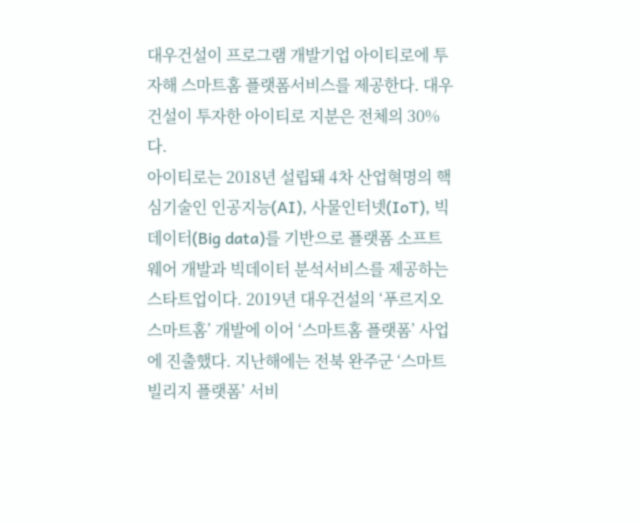대우건설이 프로그램 개발기업 아이티로에 투자해 스마트홈 플랫폼서비스를 제공한다. 대우건설이 투자한 아이티로 지분은 전체의 30%다.
아이티로는 2018년 설립돼 4차 산업혁명의 핵심기술인 인공지능(AI), 사물인터넷(IoT), 빅데이터(Big data)를 기반으로 플랫폼 소프트웨어 개발과 빅데이터 분석서비스를 제공하는 스타트업이다. 2019년 대우건설의 ‘푸르지오 스마트홈’ 개발에 이어 ‘스마트홈 플랫폼’ 사업에 진출했다. 지난해에는 전북 완주군 ‘스마트빌리지 플랫폼’ 서비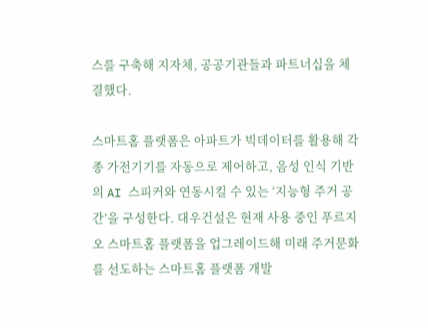스를 구축해 지자체, 공공기관들과 파트너십을 체결했다.

스마트홈 플랫폼은 아파트가 빅데이터를 활용해 각종 가전기기를 자동으로 제어하고, 음성 인식 기반의 AI 스피커와 연동시킬 수 있는 ‘지능형 주거 공간’을 구성한다. 대우건설은 현재 사용 중인 푸르지오 스마트홈 플랫폼을 업그레이드해 미래 주거문화를 선도하는 스마트홈 플랫폼 개발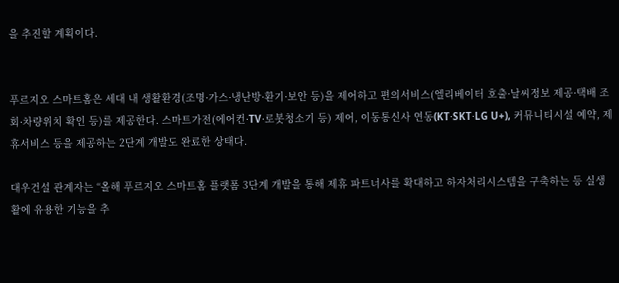을 추진할 계획이다.


푸르지오 스마트홈은 세대 내 생활환경(조명⋅가스⋅냉난방⋅환기⋅보안 등)을 제어하고 편의서비스(엘리베이터 호출⋅날씨정보 제공⋅택배 조회⋅차량위치 확인 등)를 제공한다. 스마트가전(에어컨⋅TV⋅로봇청소기 등) 제어, 이동통신사 연동(KT⋅SKT⋅LG U+), 커뮤니티시설 예약, 제휴서비스 등을 제공하는 2단계 개발도 완료한 상태다.

대우건설 관계자는 “올해 푸르지오 스마트홈 플랫폼 3단계 개발을 통해 제휴 파트너사를 확대하고 하자처리시스템을 구축하는 등 실생활에 유용한 기능을 추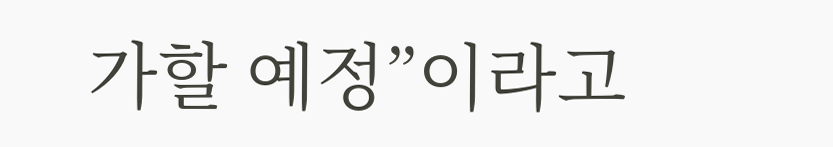가할 예정”이라고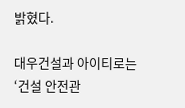밝혔다.

대우건설과 아이티로는 ‘건설 안전관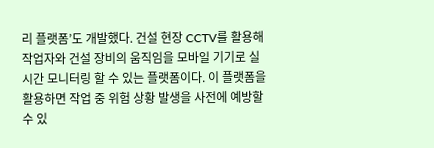리 플랫폼’도 개발했다. 건설 현장 CCTV를 활용해 작업자와 건설 장비의 움직임을 모바일 기기로 실시간 모니터링 할 수 있는 플랫폼이다. 이 플랫폼을 활용하면 작업 중 위험 상황 발생을 사전에 예방할 수 있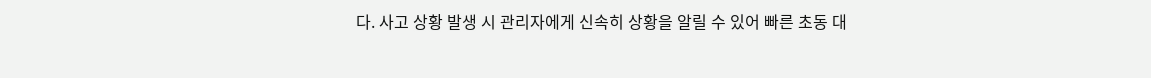다. 사고 상황 발생 시 관리자에게 신속히 상황을 알릴 수 있어 빠른 초동 대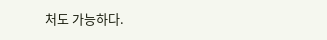처도 가능하다.